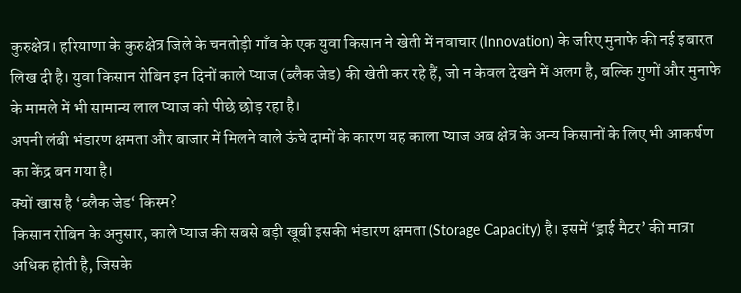कुरुक्षेत्र। हरियाणा के कुरुक्षेत्र जिले के चनतोड़ी गाँव के एक युवा किसान ने खेती में नवाचार (Innovation) के जरिए मुनाफे की नई इबारत लिख दी है। युवा किसान रोबिन इन दिनों काले प्याज (ब्लैक जेड) की खेती कर रहे हैं, जो न केवल देखने में अलग है, बल्कि गुणों और मुनाफे के मामले में भी सामान्य लाल प्याज को पीछे छोड़ रहा है।
अपनी लंबी भंडारण क्षमता और बाजार में मिलने वाले ऊंचे दामों के कारण यह काला प्याज अब क्षेत्र के अन्य किसानों के लिए भी आकर्षण का केंद्र बन गया है।
क्यों खास है ‘ब्लैक जेड‘ किस्म?
किसान रोबिन के अनुसार, काले प्याज की सबसे बड़ी खूबी इसकी भंडारण क्षमता (Storage Capacity) है। इसमें ‘ड्राई मैटर’ की मात्रा अधिक होती है, जिसके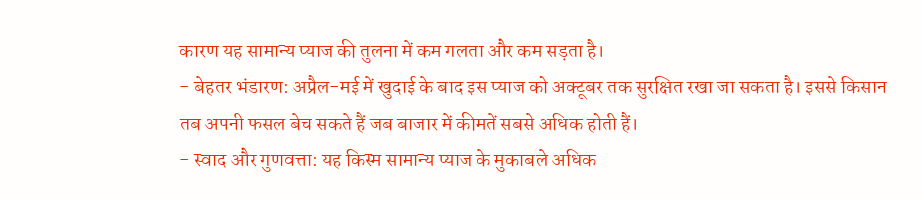कारण यह सामान्य प्याज की तुलना में कम गलता और कम सड़ता है।
- बेहतर भंडारण: अप्रैल-मई में खुदाई के बाद इस प्याज को अक्टूबर तक सुरक्षित रखा जा सकता है। इससे किसान तब अपनी फसल बेच सकते हैं जब बाजार में कीमतें सबसे अधिक होती हैं।
- स्वाद और गुणवत्ता: यह किस्म सामान्य प्याज के मुकाबले अधिक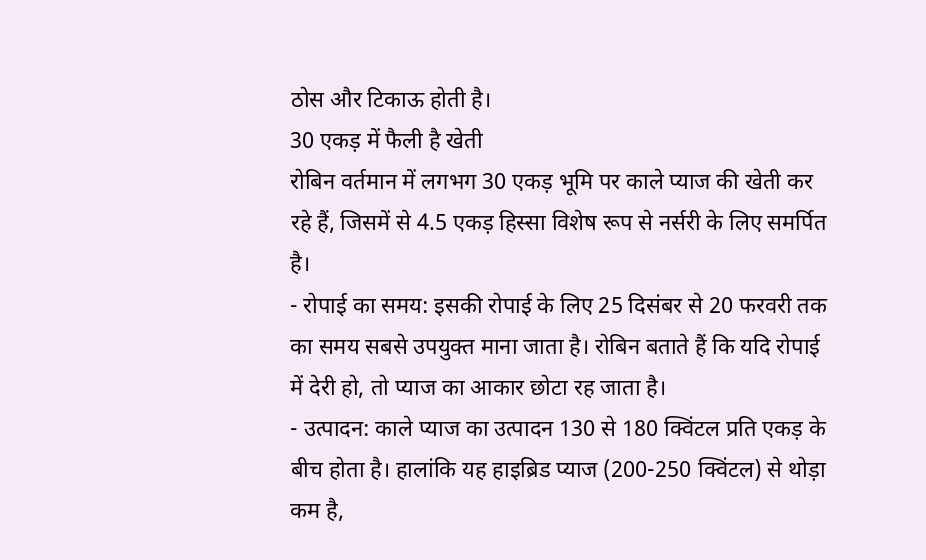ठोस और टिकाऊ होती है।
30 एकड़ में फैली है खेती
रोबिन वर्तमान में लगभग 30 एकड़ भूमि पर काले प्याज की खेती कर रहे हैं, जिसमें से 4.5 एकड़ हिस्सा विशेष रूप से नर्सरी के लिए समर्पित है।
- रोपाई का समय: इसकी रोपाई के लिए 25 दिसंबर से 20 फरवरी तक का समय सबसे उपयुक्त माना जाता है। रोबिन बताते हैं कि यदि रोपाई में देरी हो, तो प्याज का आकार छोटा रह जाता है।
- उत्पादन: काले प्याज का उत्पादन 130 से 180 क्विंटल प्रति एकड़ के बीच होता है। हालांकि यह हाइब्रिड प्याज (200-250 क्विंटल) से थोड़ा कम है,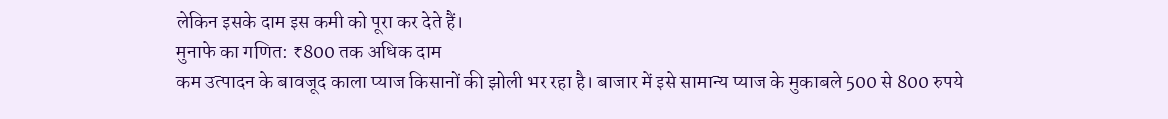लेकिन इसके दाम इस कमी को पूरा कर देते हैं।
मुनाफे का गणित: ₹800 तक अधिक दाम
कम उत्पादन के बावजूद काला प्याज किसानों की झोली भर रहा है। बाजार में इसे सामान्य प्याज के मुकाबले 500 से 800 रुपये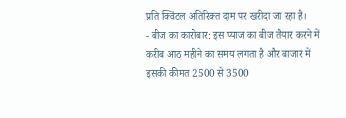प्रति क्विंटल अतिरिक्त दाम पर खरीदा जा रहा है।
- बीज का कारोबार: इस प्याज का बीज तैयार करने में करीब आठ महीने का समय लगता है और बाजार में इसकी कीमत 2500 से 3500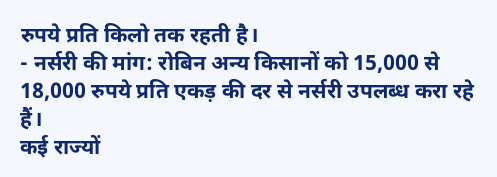रुपये प्रति किलो तक रहती है।
- नर्सरी की मांग: रोबिन अन्य किसानों को 15,000 से 18,000 रुपये प्रति एकड़ की दर से नर्सरी उपलब्ध करा रहे हैं।
कई राज्यों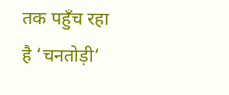तक पहुँच रहा है ‘चनतोड़ी‘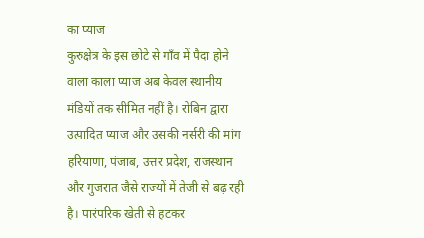का प्याज
कुरुक्षेत्र के इस छोटे से गाँव में पैदा होने वाला काला प्याज अब केवल स्थानीय मंडियों तक सीमित नहीं है। रोबिन द्वारा उत्पादित प्याज और उसकी नर्सरी की मांग हरियाणा, पंजाब, उत्तर प्रदेश, राजस्थान और गुजरात जैसे राज्यों में तेजी से बढ़ रही है। पारंपरिक खेती से हटकर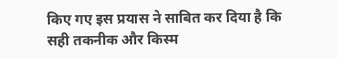किए गए इस प्रयास ने साबित कर दिया है कि सही तकनीक और किस्म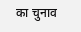का चुनाव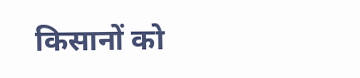किसानों को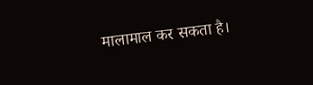मालामाल कर सकता है।